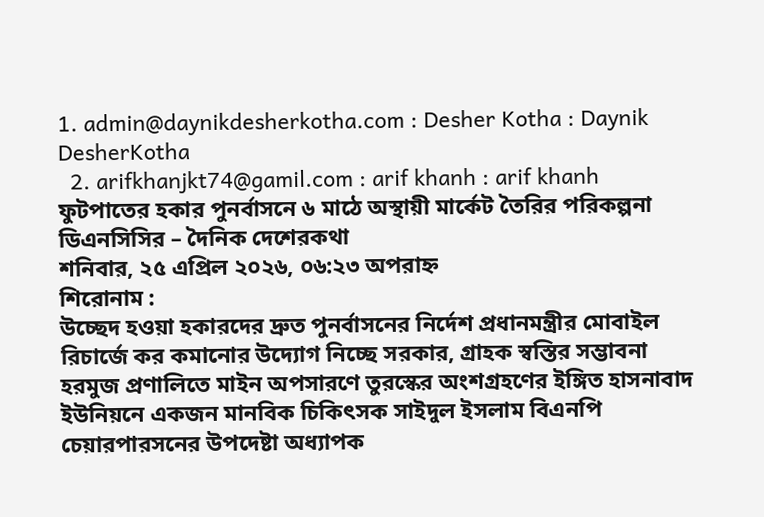1. admin@daynikdesherkotha.com : Desher Kotha : Daynik DesherKotha
  2. arifkhanjkt74@gamil.com : arif khanh : arif khanh
ফুটপাতের হকার পুনর্বাসনে ৬ মাঠে অস্থায়ী মার্কেট তৈরির পরিকল্পনা ডিএনসিসির – দৈনিক দেশেরকথা
শনিবার, ২৫ এপ্রিল ২০২৬, ০৬:২৩ অপরাহ্ন
শিরোনাম :
উচ্ছেদ হওয়া হকারদের দ্রুত পুনর্বাসনের নির্দেশ প্রধানমন্ত্রীর মোবাইল রিচার্জে কর কমানোর উদ্যোগ নিচ্ছে সরকার, গ্রাহক স্বস্তির সম্ভাবনা হরমুজ প্রণালিতে মাইন অপসারণে তুরস্কের অংশগ্রহণের ইঙ্গিত হাসনাবাদ ইউনিয়নে একজন মানবিক চিকিৎসক সাইদুল ইসলাম বিএনপি চেয়ারপারসনের উপদেষ্টা অধ্যাপক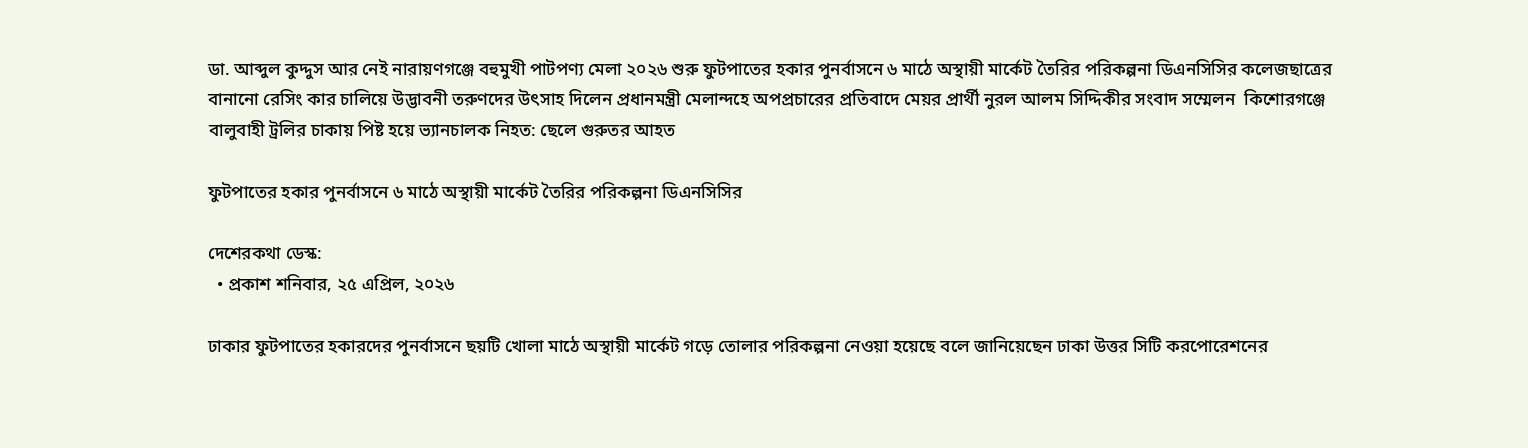ডা. আব্দুল কুদ্দুস আর নেই নারায়ণগঞ্জে বহুমুখী পাটপণ্য মেলা ২০২৬ শুরু ফুটপাতের হকার পুনর্বাসনে ৬ মাঠে অস্থায়ী মার্কেট তৈরির পরিকল্পনা ডিএনসিসির কলেজছাত্রের বানানো রেসিং কার চালিয়ে উদ্ভাবনী তরুণদের উৎসাহ দিলেন প্রধানমন্ত্রী মেলান্দহে অপপ্রচারের প্রতিবাদে মেয়র প্রার্থী নুরল আলম সিদ্দিকীর সংবাদ সম্মেলন  কিশোরগঞ্জে বালুবাহী ট্রলির চাকায় পিষ্ট হয়ে ভ্যানচালক নিহত: ছেলে গুরুতর আহত

ফুটপাতের হকার পুনর্বাসনে ৬ মাঠে অস্থায়ী মার্কেট তৈরির পরিকল্পনা ডিএনসিসির

দেশেরকথা ডেস্ক:
  • প্রকাশ শনিবার, ২৫ এপ্রিল, ২০২৬

ঢাকার ফুটপাতের হকারদের পুনর্বাসনে ছয়টি খোলা মাঠে অস্থায়ী মার্কেট গড়ে তোলার পরিকল্পনা নেওয়া হয়েছে বলে জানিয়েছেন ঢাকা উত্তর সিটি করপোরেশনের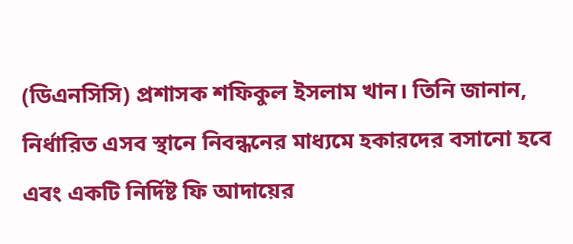(ডিএনসিসি) প্রশাসক শফিকুল ইসলাম খান। তিনি জানান, নির্ধারিত এসব স্থানে নিবন্ধনের মাধ্যমে হকারদের বসানো হবে এবং একটি নির্দিষ্ট ফি আদায়ের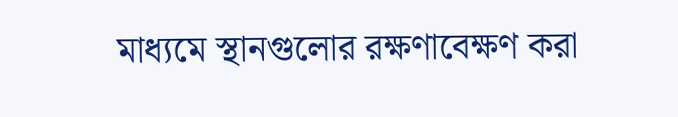মাধ্যমে স্থানগুলোর রক্ষণাবেক্ষণ করা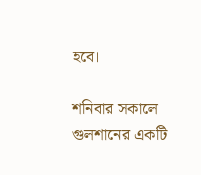হবে।

শনিবার সকালে গুলশানের একটি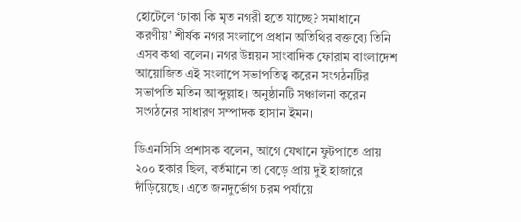হোটেলে ‘ঢাকা কি মৃত নগরী হতে যাচ্ছে? সমাধানে করণীয়’ শীর্ষক নগর সংলাপে প্রধান অতিথির বক্তব্যে তিনি এসব কথা বলেন। নগর উন্নয়ন সাংবাদিক ফোরাম বাংলাদেশ আয়োজিত এই সংলাপে সভাপতিত্ব করেন সংগঠনটির সভাপতি মতিন আব্দুল্লাহ। অনুষ্ঠানটি সঞ্চালনা করেন সংগঠনের সাধারণ সম্পাদক হাসান ইমন।

ডিএনসিসি প্রশাসক বলেন, আগে যেখানে ফুটপাতে প্রায় ২০০ হকার ছিল, বর্তমানে তা বেড়ে প্রায় দুই হাজারে দাঁড়িয়েছে। এতে জনদুর্ভোগ চরম পর্যায়ে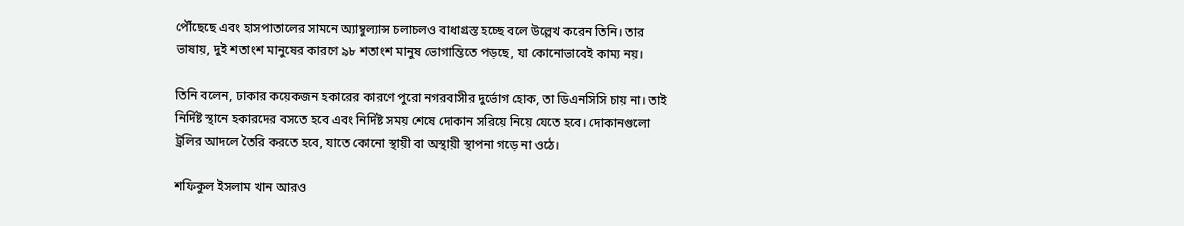পৌঁছেছে এবং হাসপাতালের সামনে অ্যাম্বুল্যান্স চলাচলও বাধাগ্রস্ত হচ্ছে বলে উল্লেখ করেন তিনি। তার ভাষায়, দুই শতাংশ মানুষের কারণে ৯৮ শতাংশ মানুষ ভোগান্তিতে পড়ছে, যা কোনোভাবেই কাম্য নয়।

তিনি বলেন, ঢাকার কয়েকজন হকারের কারণে পুরো নগরবাসীর দুর্ভোগ হোক, তা ডিএনসিসি চায় না। তাই নির্দিষ্ট স্থানে হকারদের বসতে হবে এবং নির্দিষ্ট সময় শেষে দোকান সরিয়ে নিয়ে যেতে হবে। দোকানগুলো ট্রলির আদলে তৈরি করতে হবে, যাতে কোনো স্থায়ী বা অস্থায়ী স্থাপনা গড়ে না ওঠে।

শফিকুল ইসলাম খান আরও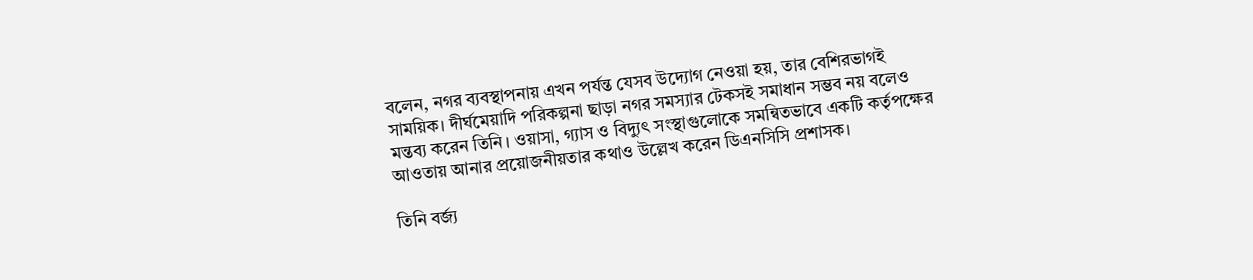বলেন, নগর ব্যবস্থাপনায় এখন পর্যন্ত যেসব উদ্যোগ নেওয়া হয়, তার বেশিরভাগই সাময়িক। দীর্ঘমেয়াদি পরিকল্পনা ছাড়া নগর সমস্যার টেকসই সমাধান সম্ভব নয় বলেও মন্তব্য করেন তিনি। ওয়াসা, গ্যাস ও বিদ্যুৎ সংস্থাগুলোকে সমন্বিতভাবে একটি কর্তৃপক্ষের আওতায় আনার প্রয়োজনীয়তার কথাও উল্লেখ করেন ডিএনসিসি প্রশাসক।

তিনি বর্জ্য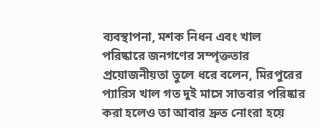ব্যবস্থাপনা, মশক নিধন এবং খাল পরিষ্কারে জনগণের সম্পৃক্ততার প্রয়োজনীয়তা তুলে ধরে বলেন, মিরপুরের প্যারিস খাল গত দুই মাসে সাতবার পরিষ্কার করা হলেও তা আবার দ্রুত নোংরা হয়ে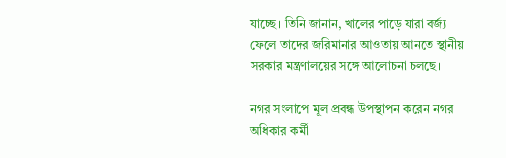যাচ্ছে। তিনি জানান, খালের পাড়ে যারা বর্জ্য ফেলে তাদের জরিমানার আওতায় আনতে স্থানীয় সরকার মন্ত্রণালয়ের সঙ্গে আলোচনা চলছে।

নগর সংলাপে মূল প্রবন্ধ উপস্থাপন করেন নগর অধিকার কর্মী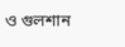ও গুলশান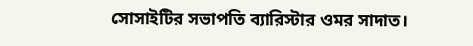সোসাইটির সভাপতি ব্যারিস্টার ওমর সাদাত।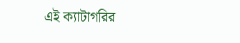এই ক্যাটাগরির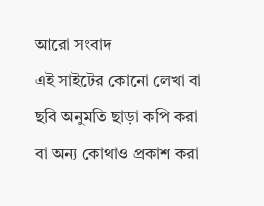আরো সংবাদ
এই সাইটের কোনো লেখা বা ছবি অনুমতি ছাড়া কপি করা বা অন্য কোথাও প্রকাশ করা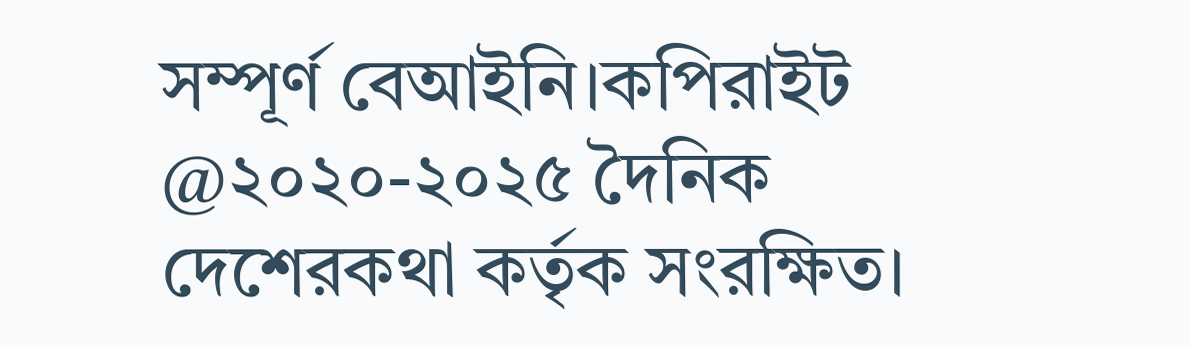সম্পূর্ণ বেআইনি।কপিরাইট @২০২০-২০২৫ দৈনিক দেশেরকথা কর্তৃক সংরক্ষিত।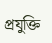প্রযুক্তি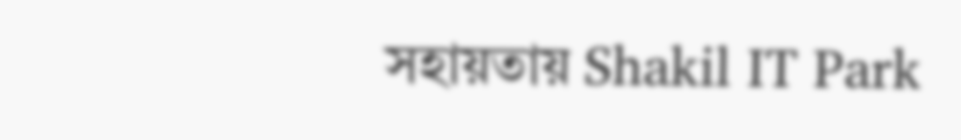সহায়তায় Shakil IT Park